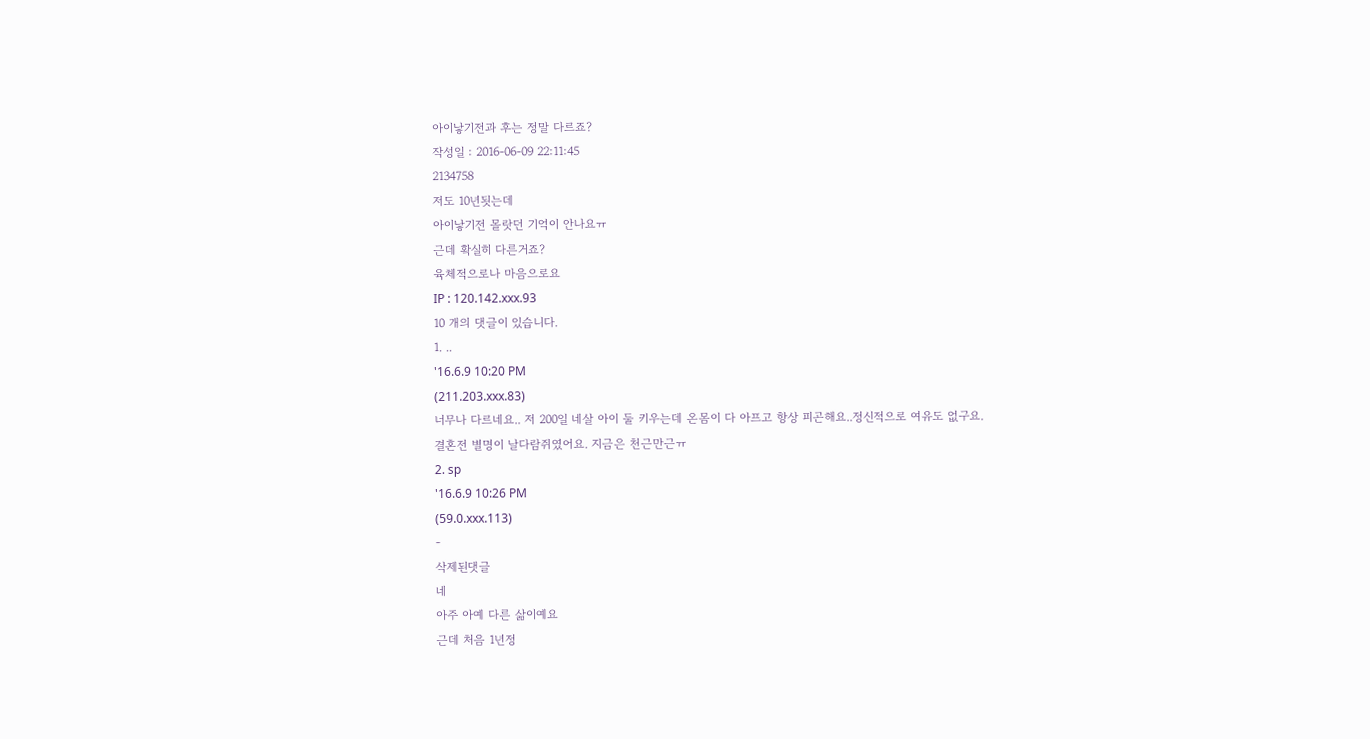아이낳기전과 후는 정말 다르죠?
작성일 : 2016-06-09 22:11:45
2134758
저도 10년됫는데
아이낳기전 몰랏던 기억이 안나요ㅠ
근데 확실히 다른거죠?
육체적으로나 마음으로요
IP : 120.142.xxx.93
10 개의 댓글이 있습니다.
1. ..
'16.6.9 10:20 PM
(211.203.xxx.83)
너무나 다르네요.. 저 200일 네살 아이 둘 키우는데 온몸이 다 아프고 항상 피곤해요..정신적으로 여유도 없구요.
결혼전 별명이 날다람쥐였어요. 지금은 천근만근ㅠ
2. sp
'16.6.9 10:26 PM
(59.0.xxx.113)
-
삭제된댓글
네
아주 아예 다른 삶이예요
근데 처음 1년정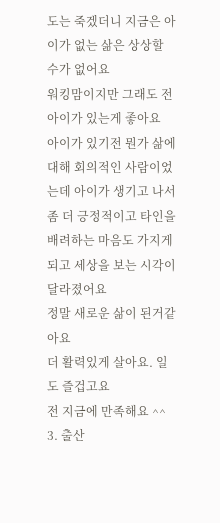도는 죽겠더니 지금은 아이가 없는 삶은 상상할 수가 없어요
워킹맘이지만 그래도 전 아이가 있는게 좋아요
아이가 있기전 뭔가 삶에 대해 회의적인 사람이었는데 아이가 생기고 나서 좀 더 긍정적이고 타인을 배려하는 마음도 가지게 되고 세상을 보는 시각이 달라졌어요
정말 새로운 삶이 된거같아요
더 활력있게 살아요. 일도 즐겁고요
전 지금에 만족해요 ^^
3. 출산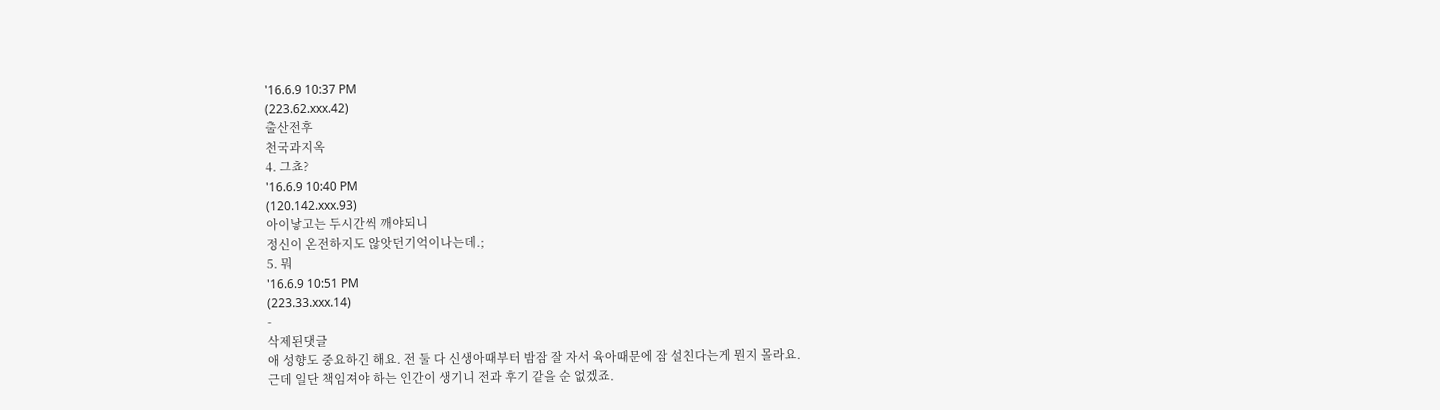'16.6.9 10:37 PM
(223.62.xxx.42)
출산전후
천국과지옥
4. 그쵸?
'16.6.9 10:40 PM
(120.142.xxx.93)
아이낳고는 두시간씩 깨야되니
정신이 온전하지도 않앗던기억이나는데.;
5. 뭐
'16.6.9 10:51 PM
(223.33.xxx.14)
-
삭제된댓글
애 성향도 중요하긴 해요. 전 둘 다 신생아때부터 밤잠 잘 자서 육아때문에 잠 설친다는게 뭔지 몰라요.
근데 일단 책임져야 하는 인간이 생기니 전과 후기 같을 순 없겠죠.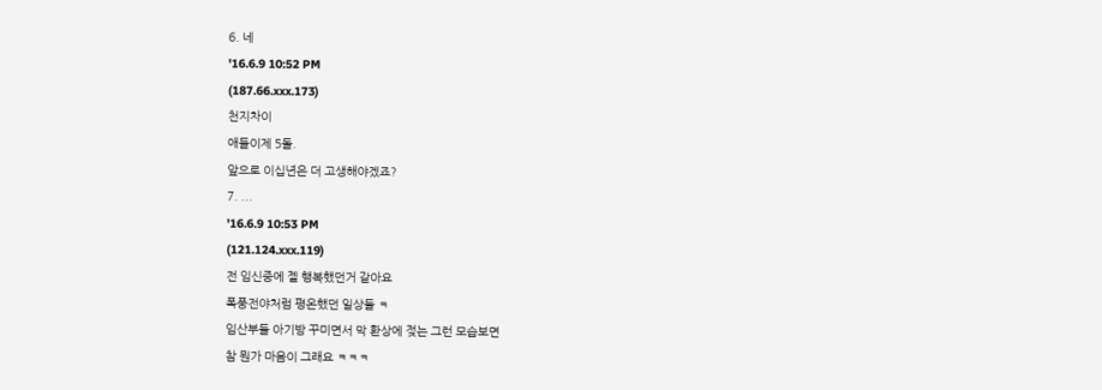6. 네
'16.6.9 10:52 PM
(187.66.xxx.173)
천지차이
애들이제 5돌.
앞으로 이십년은 더 고생해야겠죠?
7. ...
'16.6.9 10:53 PM
(121.124.xxx.119)
전 임신중에 젤 행복했던거 같아요
폭풍전야처럼 평온했던 일상들 ㅋ
임산부들 아기방 꾸미면서 막 환상에 젖는 그런 모습보면
참 뭔가 마음이 그래요 ㅋㅋㅋ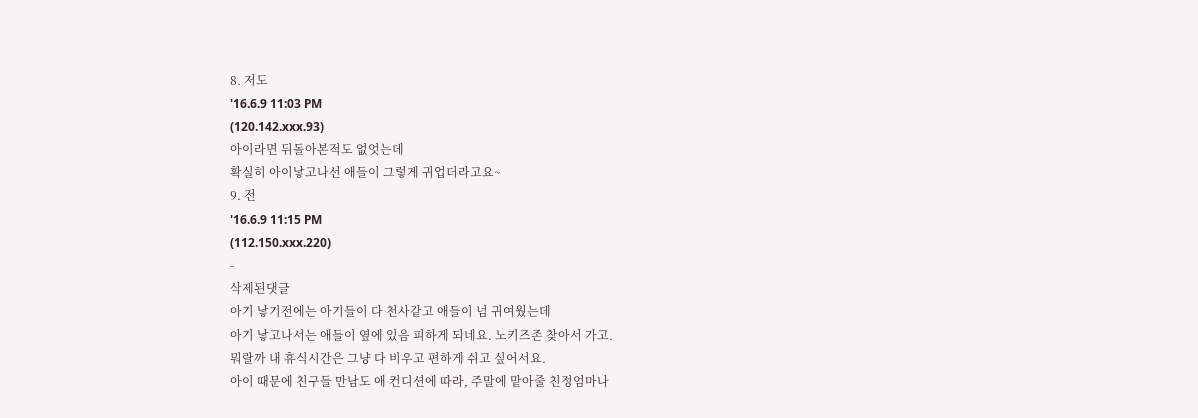8. 저도
'16.6.9 11:03 PM
(120.142.xxx.93)
아이라면 뒤돌아본적도 없엇는데
확실히 아이낳고나선 애들이 그렇게 귀업더라고요~
9. 전
'16.6.9 11:15 PM
(112.150.xxx.220)
-
삭제된댓글
아기 낳기전에는 아기들이 다 천사같고 애들이 넘 귀여웠는데
아기 낳고나서는 애들이 옆에 있음 피하게 되네요. 노키즈존 찾아서 가고.
뭐랄까 내 휴식시간은 그냥 다 비우고 편하게 쉬고 싶어서요.
아이 때문에 친구들 만남도 애 컨디션에 따라, 주말에 맡아줄 친정엄마나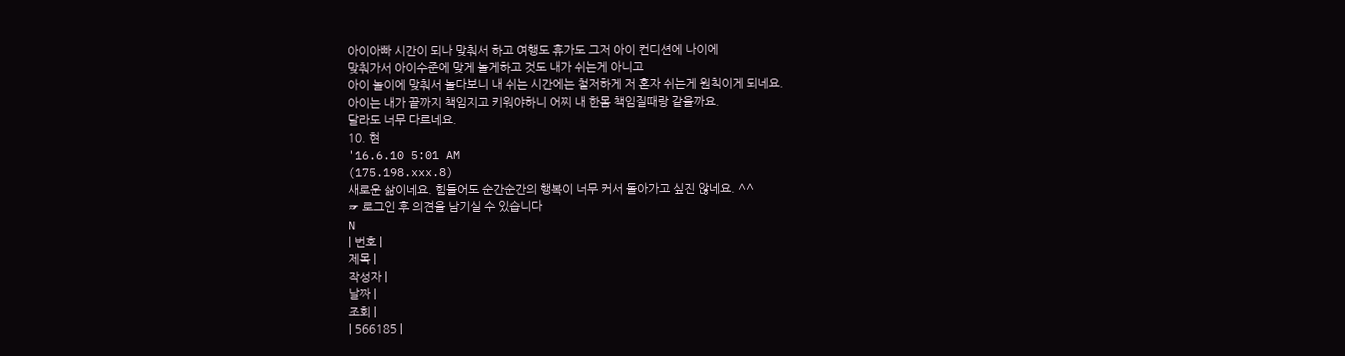아이아빠 시간이 되나 맞춰서 하고 여행도 휴가도 그저 아이 컨디션에 나이에
맞춰가서 아이수준에 맞게 놀게하고 것도 내가 쉬는게 아니고
아이 놀이에 맞춰서 놀다보니 내 쉬는 시간에는 철저하게 저 혼자 쉬는게 원칙이게 되네요.
아이는 내가 끝까지 책임지고 키워야하니 어찌 내 한몸 책임질때랑 같을까요.
달라도 너무 다르네요.
10. 현
'16.6.10 5:01 AM
(175.198.xxx.8)
새로운 삶이네요. 힘들어도 순간순간의 행복이 너무 커서 돌아가고 싶진 않네요. ^^
☞ 로그인 후 의견을 남기실 수 있습니다
N
| 번호 |
제목 |
작성자 |
날짜 |
조회 |
| 566185 |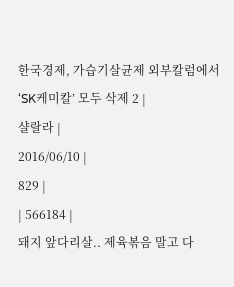한국경제, 가습기살균제 외부칼럼에서 ‘SK케미칼’ 모두 삭제 2 |
샬랄라 |
2016/06/10 |
829 |
| 566184 |
돼지 앞다리살.. 제육볶음 말고 다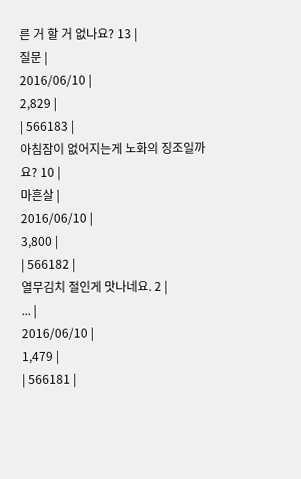른 거 할 거 없나요? 13 |
질문 |
2016/06/10 |
2,829 |
| 566183 |
아침잠이 없어지는게 노화의 징조일까요? 10 |
마흔살 |
2016/06/10 |
3,800 |
| 566182 |
열무김치 절인게 맛나네요. 2 |
... |
2016/06/10 |
1,479 |
| 566181 |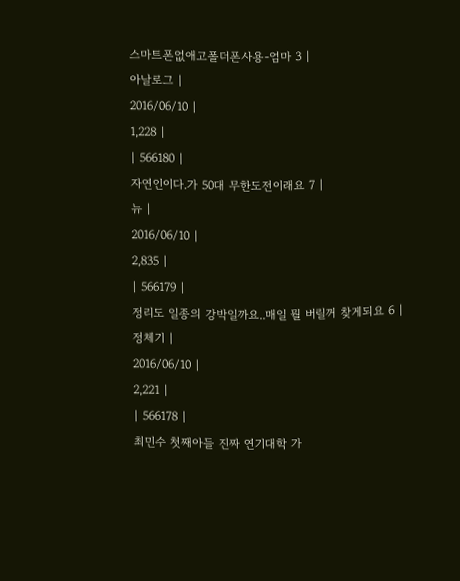스마트폰없애고폴더폰사용-엄마 3 |
아날로그 |
2016/06/10 |
1,228 |
| 566180 |
자연인이다.가 50대 무한도전이래요 7 |
뉴 |
2016/06/10 |
2,835 |
| 566179 |
정리도 일종의 강박일까요..매일 뭘 버릴꺼 찾게되요 6 |
정체기 |
2016/06/10 |
2,221 |
| 566178 |
최민수 첫째아들 진짜 연기대학 가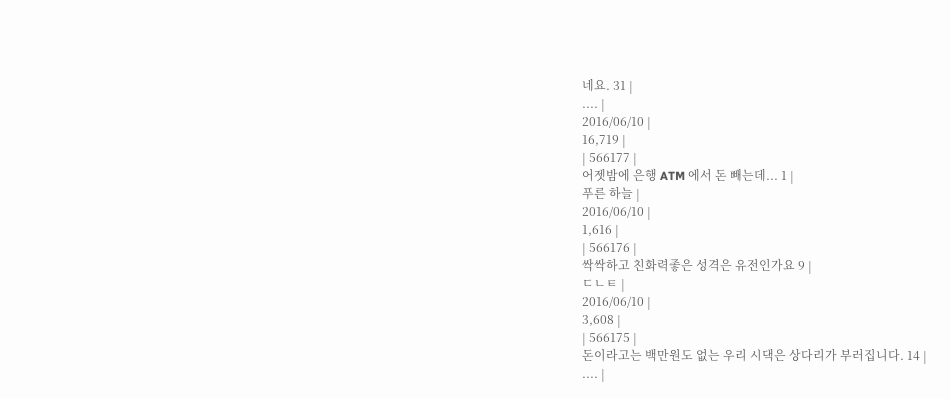네요. 31 |
.... |
2016/06/10 |
16,719 |
| 566177 |
어젯밤에 은행 ATM 에서 돈 빼는데... 1 |
푸른 하늘 |
2016/06/10 |
1,616 |
| 566176 |
싹싹하고 친화력좋은 성격은 유전인가요 9 |
ㄷㄴㅌ |
2016/06/10 |
3,608 |
| 566175 |
돈이라고는 백만원도 없는 우리 시댁은 상다리가 부러집니다. 14 |
.... |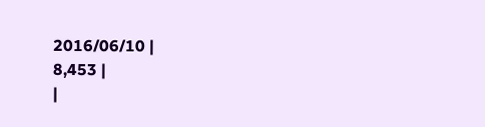2016/06/10 |
8,453 |
|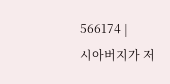566174 |
시아버지가 저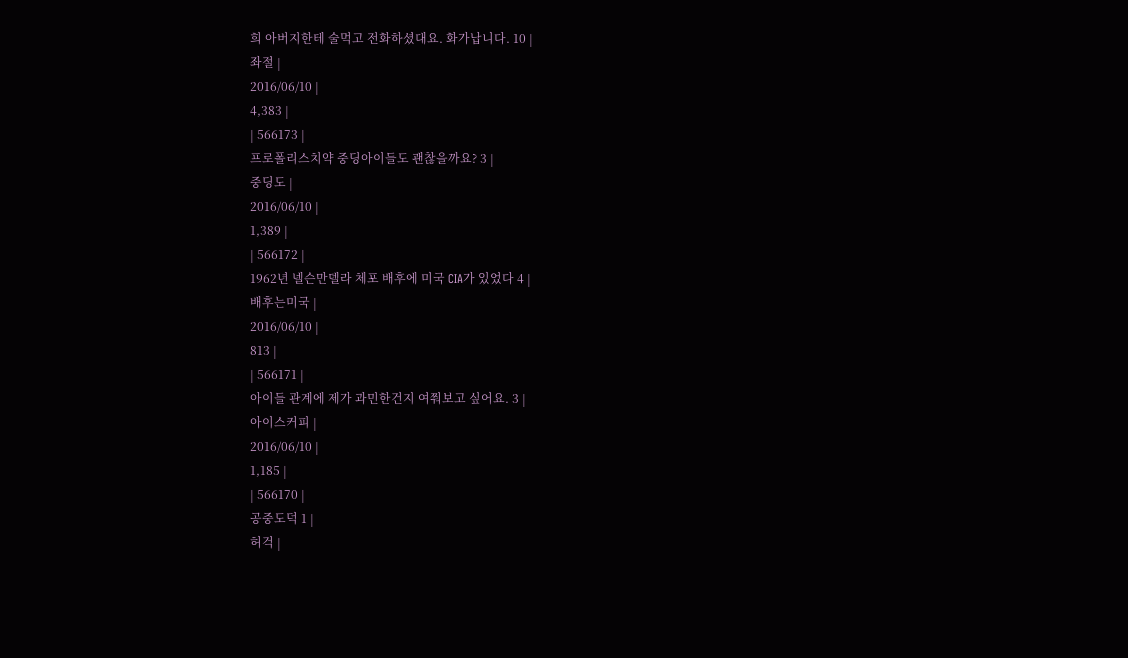희 아버지한테 술먹고 전화하셨대요. 화가납니다. 10 |
좌절 |
2016/06/10 |
4,383 |
| 566173 |
프로폴리스치약 중딩아이들도 괜찮을까요? 3 |
중딩도 |
2016/06/10 |
1,389 |
| 566172 |
1962년 넬슨만델라 체포 배후에 미국 CIA가 있었다 4 |
배후는미국 |
2016/06/10 |
813 |
| 566171 |
아이들 관계에 제가 과민한건지 여쭤보고 싶어요. 3 |
아이스커피 |
2016/06/10 |
1,185 |
| 566170 |
공중도덕 1 |
허걱 |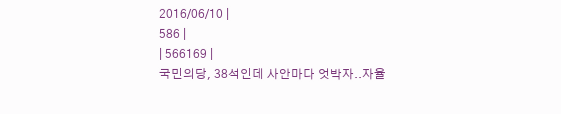2016/06/10 |
586 |
| 566169 |
국민의당, 38석인데 사안마다 엇박자..자율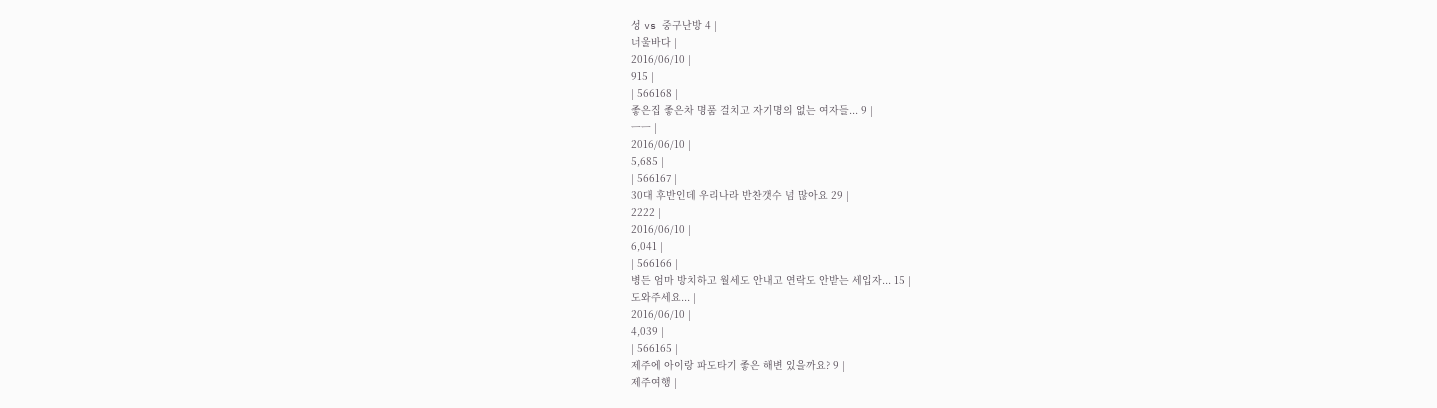성 vs 중구난방 4 |
너울바다 |
2016/06/10 |
915 |
| 566168 |
좋은집 좋은차 명품 걸치고 자기명의 없는 여자들... 9 |
ㅡㅡ |
2016/06/10 |
5,685 |
| 566167 |
30대 후반인데 우리나라 반찬갯수 넘 많아요 29 |
2222 |
2016/06/10 |
6,041 |
| 566166 |
병든 엄마 방치하고 월세도 안내고 연락도 안받는 세입자... 15 |
도와주세요... |
2016/06/10 |
4,039 |
| 566165 |
제주에 아이랑 파도타기 좋은 해변 있을까요? 9 |
제주여행 |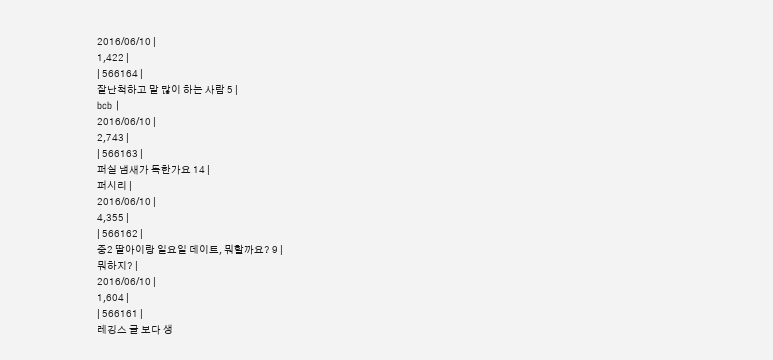2016/06/10 |
1,422 |
| 566164 |
잘난척하고 말 많이 하는 사람 5 |
bcb |
2016/06/10 |
2,743 |
| 566163 |
퍼실 냄새가 독한가요 14 |
퍼시리 |
2016/06/10 |
4,355 |
| 566162 |
중2 딸아이랑 일요일 데이트, 뭐할까요? 9 |
뭐하지? |
2016/06/10 |
1,604 |
| 566161 |
레깅스 글 보다 생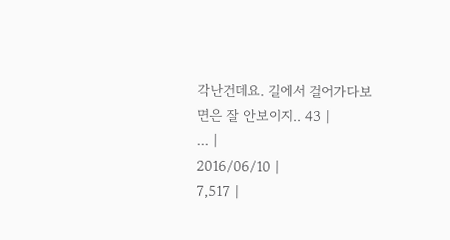각난건데요. 길에서 걸어가다보면은 잘 안보이지.. 43 |
... |
2016/06/10 |
7,517 |